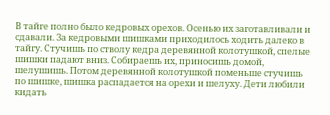В тайге полно было кедровых орехов. Осенью их заготавливали и сдавали. За кедровыми шишками приходилось ходить далеко в тайгу. Стучишь по стволу кедра деревянной колотушкой, спелые шишки падают вниз. Собираешь их, приносишь домой, шелушишь. Потом деревянной колотушкой поменьше стучишь по шишке, шишка распадается на орехи и шелуху. Дети любили кидать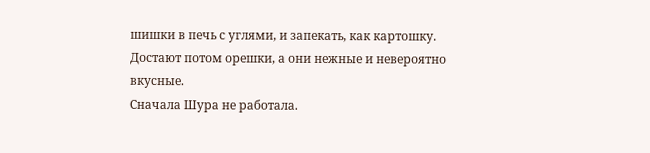шишки в печь с углями, и запекать, как картошку. Достают потом орешки, а они нежные и невероятно вкусные.
Сначала Шура не работала.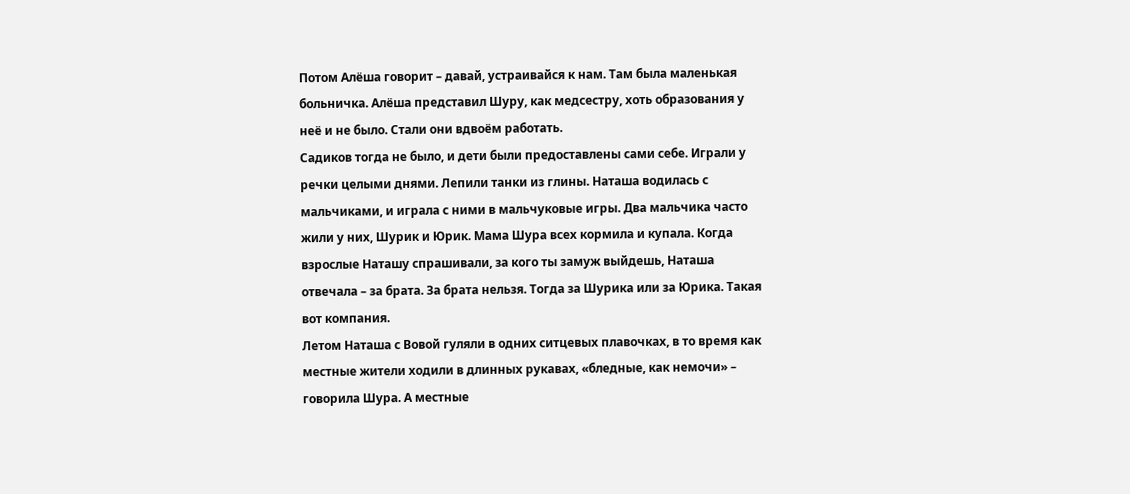Потом Алёша говорит – давай, устраивайся к нам. Там была маленькая больничка. Алёша представил Шуру, как медсестру, хоть образования у неё и не было. Стали они вдвоём работать.
Садиков тогда не было, и дети были предоставлены сами себе. Играли у речки целыми днями. Лепили танки из глины. Наташа водилась с мальчиками, и играла с ними в мальчуковые игры. Два мальчика часто жили у них, Шурик и Юрик. Мама Шура всех кормила и купала. Когда взрослые Наташу спрашивали, за кого ты замуж выйдешь, Наташа отвечала – за брата. За брата нельзя. Тогда за Шурика или за Юрика. Такая вот компания.
Летом Наташа с Вовой гуляли в одних ситцевых плавочках, в то время как местные жители ходили в длинных рукавах, «бледные, как немочи» – говорила Шура. А местные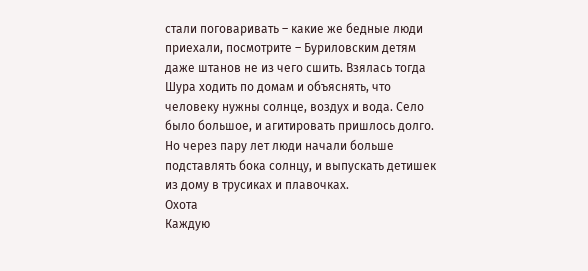стали поговаривать – какие же бедные люди приехали, посмотрите – Буриловским детям даже штанов не из чего сшить. Взялась тогда Шура ходить по домам и объяснять, что человеку нужны солнце, воздух и вода. Село было большое, и агитировать пришлось долго. Но через пару лет люди начали больше подставлять бока солнцу, и выпускать детишек из дому в трусиках и плавочках.
Охота
Каждую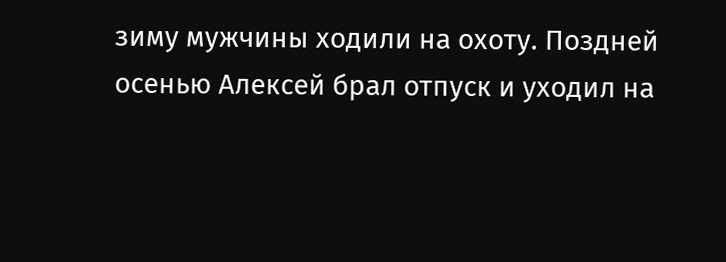зиму мужчины ходили на охоту. Поздней осенью Алексей брал отпуск и уходил на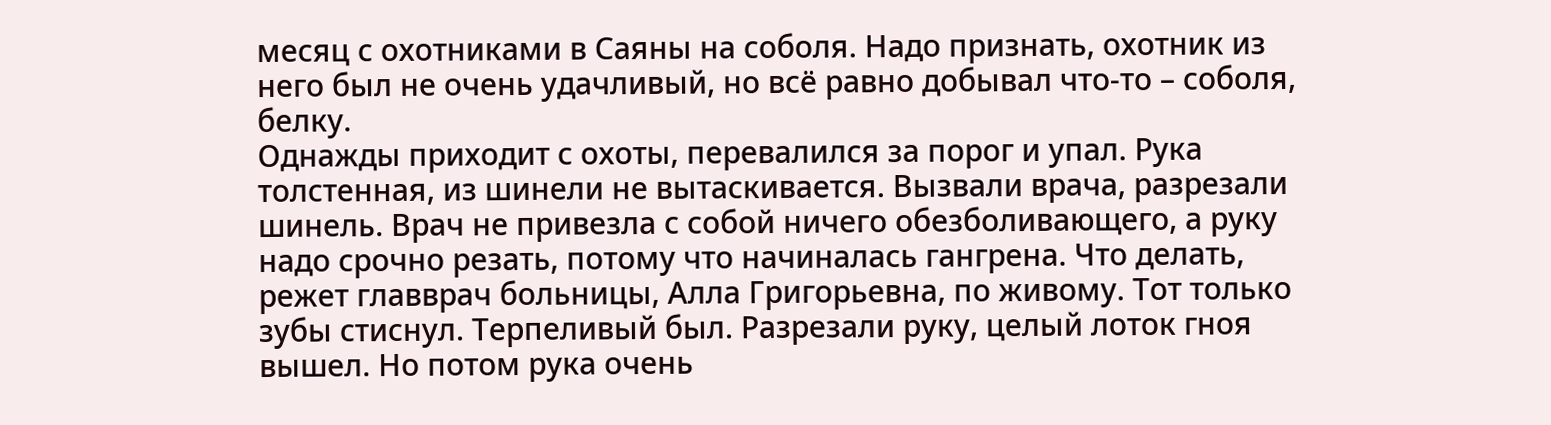месяц с охотниками в Саяны на соболя. Надо признать, охотник из него был не очень удачливый, но всё равно добывал что-то – соболя, белку.
Однажды приходит с охоты, перевалился за порог и упал. Рука толстенная, из шинели не вытаскивается. Вызвали врача, разрезали шинель. Врач не привезла с собой ничего обезболивающего, а руку надо срочно резать, потому что начиналась гангрена. Что делать, режет главврач больницы, Алла Григорьевна, по живому. Тот только зубы стиснул. Терпеливый был. Разрезали руку, целый лоток гноя вышел. Но потом рука очень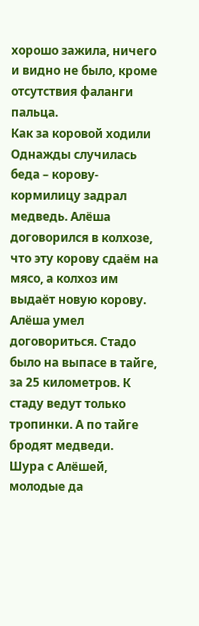хорошо зажила, ничего и видно не было, кроме отсутствия фаланги пальца.
Как за коровой ходили
Однажды случилась беда – корову-кормилицу задрал медведь. Алёша договорился в колхозе, что эту корову сдаём на мясо, а колхоз им выдаёт новую корову. Алёша умел договориться. Стадо было на выпасе в тайге, за 25 километров. К стаду ведут только тропинки. А по тайге бродят медведи.
Шура с Алёшей, молодые да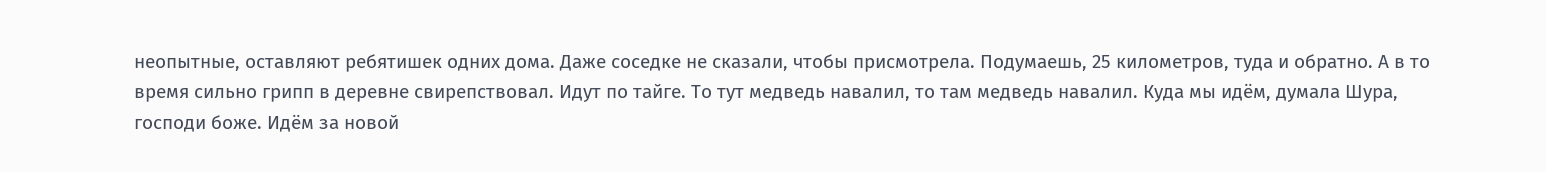неопытные, оставляют ребятишек одних дома. Даже соседке не сказали, чтобы присмотрела. Подумаешь, 25 километров, туда и обратно. А в то время сильно грипп в деревне свирепствовал. Идут по тайге. То тут медведь навалил, то там медведь навалил. Куда мы идём, думала Шура, господи боже. Идём за новой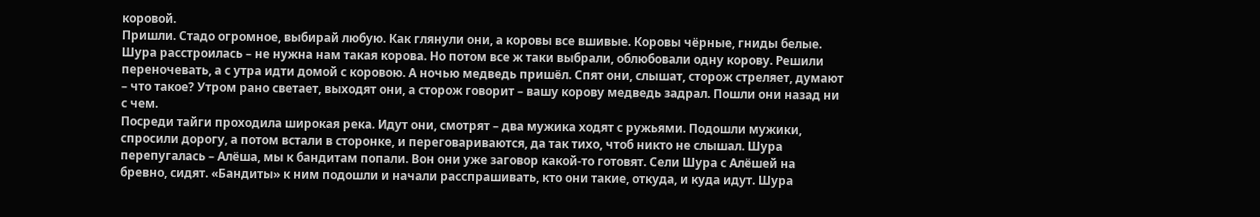коровой.
Пришли. Стадо огромное, выбирай любую. Как глянули они, а коровы все вшивые. Коровы чёрные, гниды белые. Шура расстроилась – не нужна нам такая корова. Но потом все ж таки выбрали, облюбовали одну корову. Решили переночевать, а с утра идти домой с коровою. А ночью медведь пришёл. Спят они, слышат, сторож стреляет, думают – что такое? Утром рано светает, выходят они, а сторож говорит – вашу корову медведь задрал. Пошли они назад ни с чем.
Посреди тайги проходила широкая река. Идут они, смотрят – два мужика ходят с ружьями. Подошли мужики, спросили дорогу, а потом встали в сторонке, и переговариваются, да так тихо, чтоб никто не слышал. Шура перепугалась – Алёша, мы к бандитам попали. Вон они уже заговор какой-то готовят. Сели Шура с Алёшей на бревно, сидят. «Бандиты» к ним подошли и начали расспрашивать, кто они такие, откуда, и куда идут. Шура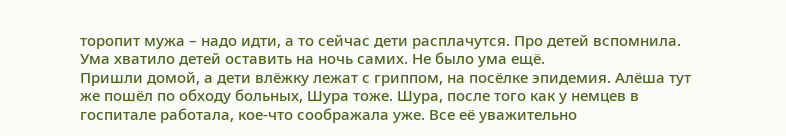торопит мужа – надо идти, а то сейчас дети расплачутся. Про детей вспомнила. Ума хватило детей оставить на ночь самих. Не было ума ещё.
Пришли домой, а дети влёжку лежат с гриппом, на посёлке эпидемия. Алёша тут же пошёл по обходу больных, Шура тоже. Шура, после того как у немцев в госпитале работала, кое-что соображала уже. Все её уважительно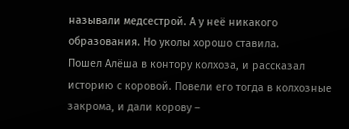называли медсестрой. А у неё никакого образования. Но уколы хорошо ставила.
Пошел Алёша в контору колхоза, и рассказал историю с коровой. Повели его тогда в колхозные закрома, и дали корову –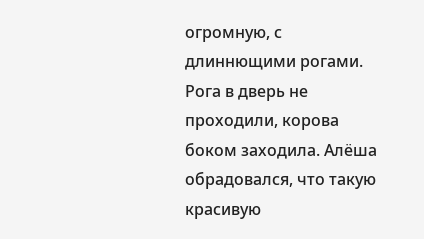огромную, с длиннющими рогами. Рога в дверь не проходили, корова боком заходила. Алёша обрадовался, что такую красивую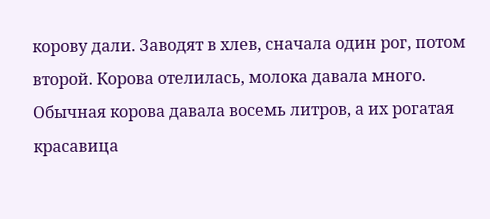корову дали. Заводят в хлев, сначала один рог, потом второй. Корова отелилась, молока давала много. Обычная корова давала восемь литров, а их рогатая красавица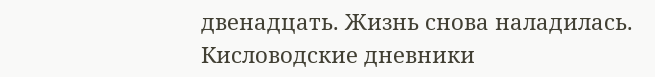двенадцать. Жизнь снова наладилась.
Кисловодские дневники